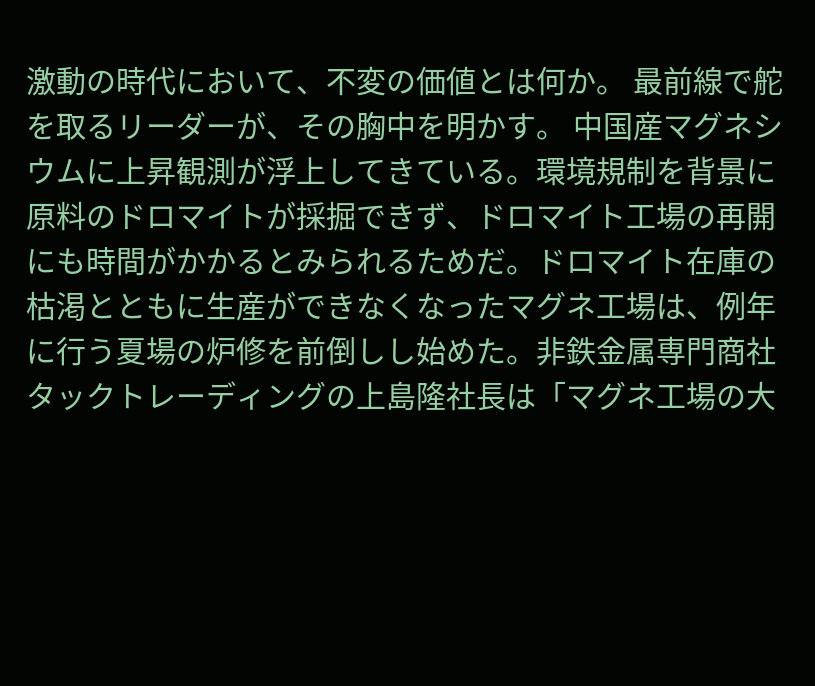激動の時代において、不変の価値とは何か。 最前線で舵を取るリーダーが、その胸中を明かす。 中国産マグネシウムに上昇観測が浮上してきている。環境規制を背景に原料のドロマイトが採掘できず、ドロマイト工場の再開にも時間がかかるとみられるためだ。ドロマイト在庫の枯渇とともに生産ができなくなったマグネ工場は、例年に行う夏場の炉修を前倒しし始めた。非鉄金属専門商社タックトレーディングの上島隆社長は「マグネ工場の大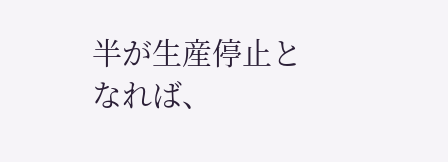半が生産停止となれば、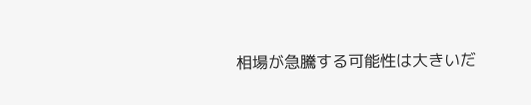相場が急騰する可能性は大きいだ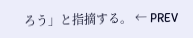ろう」と指摘する。 ← PREV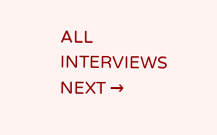ALL INTERVIEWS NEXT →